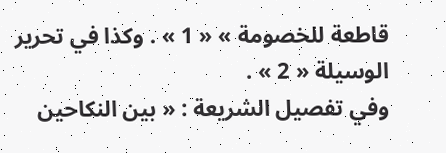قاطعة للخصومة » « 1 » . وكذا في تحرير الوسيلة « 2 » .
وفي تفصيل الشريعة : « بين النكاحين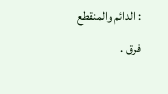: الدائم والمنقطع فرق .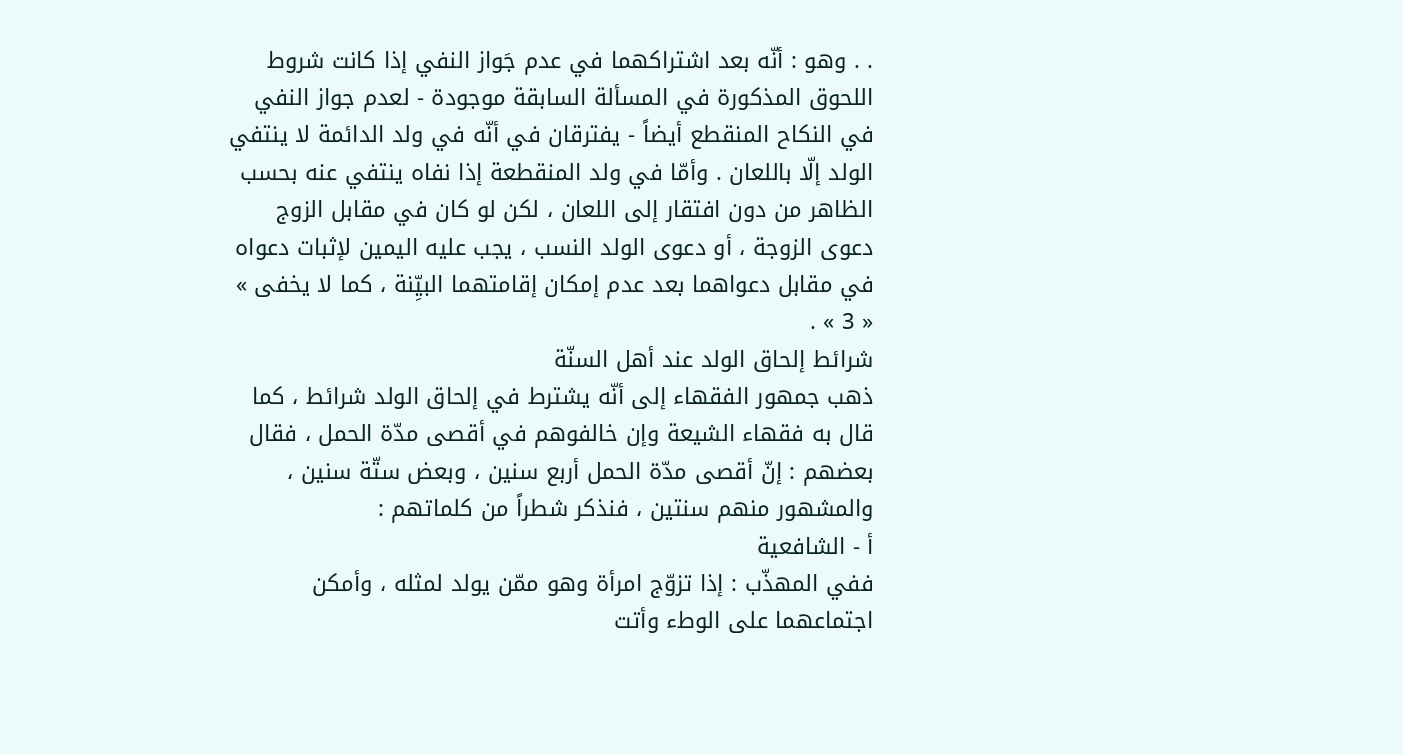. . وهو : أنّه بعد اشتراكهما في عدم جَواز النفي إذا كانت شروط اللحوق المذكورة في المسألة السابقة موجودة - لعدم جواز النفي في النكاح المنقطع أيضاً - يفترقان في أنّه في ولد الدائمة لا ينتفي الولد إلّا باللعان . وأمّا في ولد المنقطعة إذا نفاه ينتفي عنه بحسب الظاهر من دون افتقار إلى اللعان ، لكن لو كان في مقابل الزوج دعوى الزوجة ، أو دعوى الولد النسب ، يجب عليه اليمين لإثبات دعواه في مقابل دعواهما بعد عدم إمكان إقامتهما البيِّنة ، كما لا يخفى » « 3 » .
شرائط إلحاق الولد عند أهل السنّة
ذهب جمهور الفقهاء إلى أنّه يشترط في إلحاق الولد شرائط ، كما قال به فقهاء الشيعة وإن خالفوهم في أقصى مدّة الحمل ، فقال بعضهم : إنّ أقصى مدّة الحمل أربع سنين ، وبعض ستّة سنين ، والمشهور منهم سنتين ، فنذكر شطراً من كلماتهم :
أ - الشافعية
ففي المهذّب : إذا تزوّج امرأة وهو ممّن يولد لمثله ، وأمكن اجتماعهما على الوطء وأتت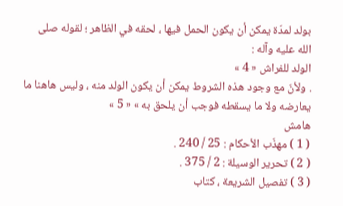بولد لمدّة يمكن أن يكون الحمل فيها ، لحقه في الظاهر ؛ لقوله صلى الله عليه وآله :
الولد للفراش « 4 »
. ولأنّ مع وجود هذه الشروط يمكن أن يكون الولد منه ، وليس هاهنا ما يعارضه ولا ما يسقطه فوجب أن يلحق به » « 5 »
هامش
( 1 ) مهذّب الأحكام : 25 / 240 .
( 2 ) تحرير الوسيلة : 2 / 375 .
( 3 ) تفصيل الشريعة ، كتاب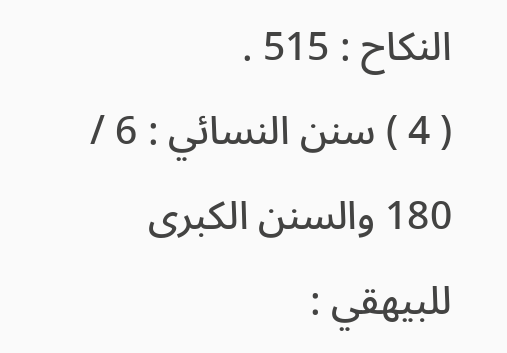النكاح : 515 .
( 4 ) سنن النسائي : 6 / 180 والسنن الكبرى للبيهقي :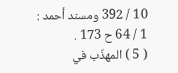10 / 392 ومسند أحمد : 1 / 64 ح 173 .
( 5 ) المهذّب في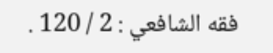فقه الشافعي : 2 / 120 .